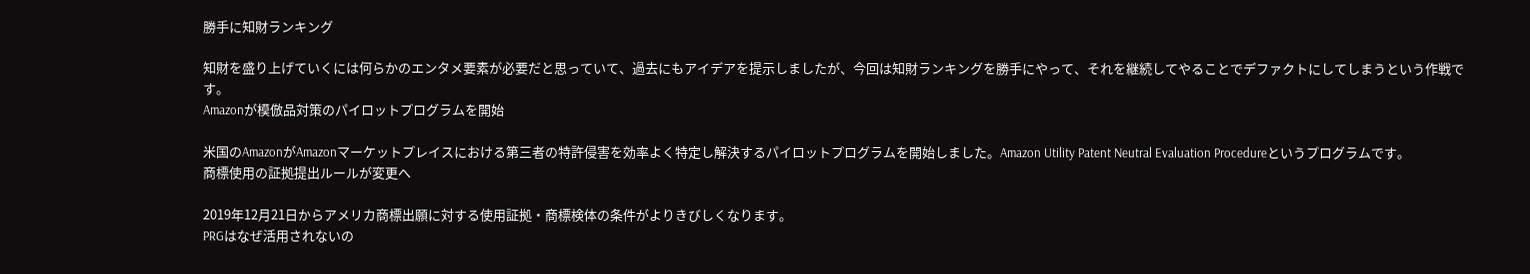勝手に知財ランキング

知財を盛り上げていくには何らかのエンタメ要素が必要だと思っていて、過去にもアイデアを提示しましたが、今回は知財ランキングを勝手にやって、それを継続してやることでデファクトにしてしまうという作戦です。
Amazonが模倣品対策のパイロットプログラムを開始

米国のAmazonがAmazonマーケットプレイスにおける第三者の特許侵害を効率よく特定し解決するパイロットプログラムを開始しました。Amazon Utility Patent Neutral Evaluation Procedureというプログラムです。
商標使用の証拠提出ルールが変更へ

2019年12月21日からアメリカ商標出願に対する使用証拠・商標検体の条件がよりきびしくなります。
PRGはなぜ活用されないの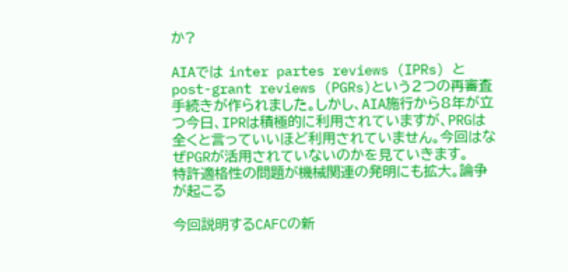か?

AIAでは inter partes reviews (IPRs) とpost-grant reviews (PGRs)という2つの再審査手続きが作られました。しかし、AIA施行から8年が立つ今日、IPRは積極的に利用されていますが、PRGは全くと言っていいほど利用されていません。今回はなぜPGRが活用されていないのかを見ていきます。
特許適格性の問題が機械関連の発明にも拡大。論争が起こる

今回説明するCAFCの新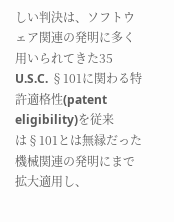しい判決は、ソフトウェア関連の発明に多く用いられてきた35 U.S.C. §101に関わる特許適格性(patent eligibility)を従来は§101とは無縁だった機械関連の発明にまで拡大適用し、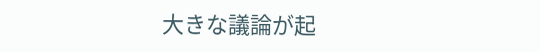大きな議論が起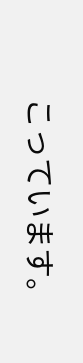こっています。